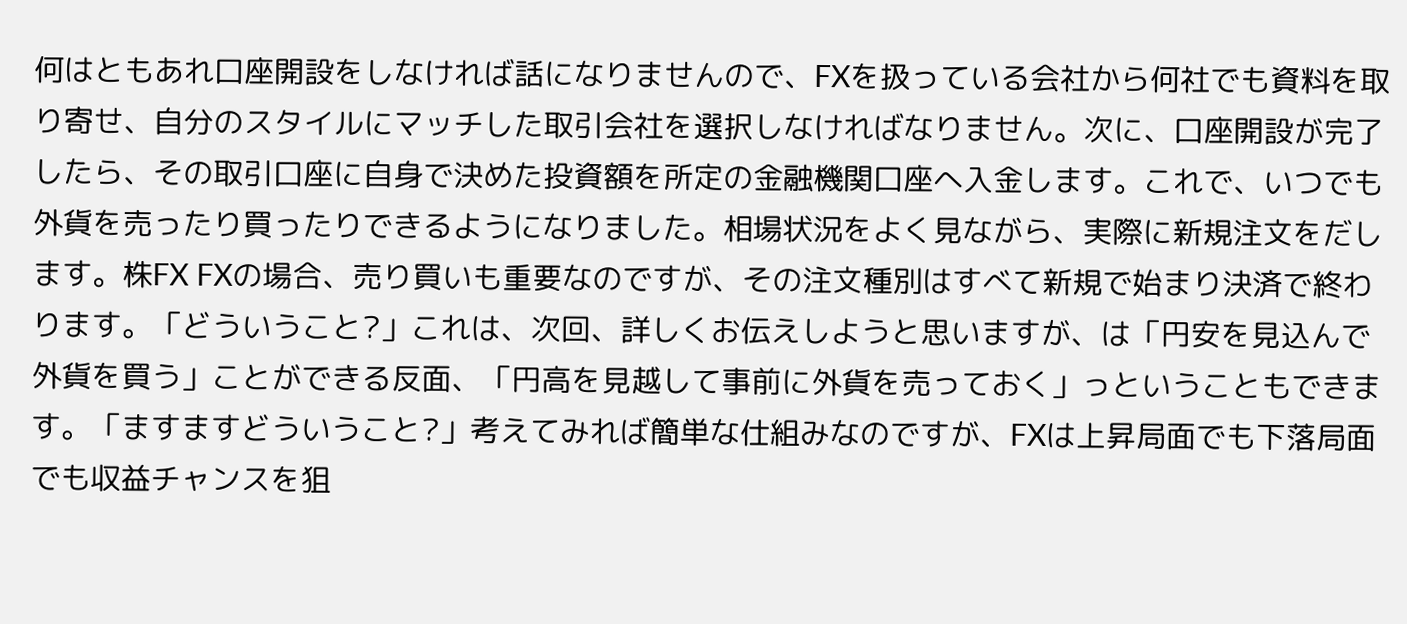何はともあれ口座開設をしなければ話になりませんので、FXを扱っている会社から何社でも資料を取り寄せ、自分のスタイルにマッチした取引会社を選択しなければなりません。次に、口座開設が完了したら、その取引口座に自身で決めた投資額を所定の金融機関口座へ入金します。これで、いつでも外貨を売ったり買ったりできるようになりました。相場状況をよく見ながら、実際に新規注文をだします。株FX FXの場合、売り買いも重要なのですが、その注文種別はすべて新規で始まり決済で終わります。「どういうこと?」これは、次回、詳しくお伝えしようと思いますが、は「円安を見込んで外貨を買う」ことができる反面、「円高を見越して事前に外貨を売っておく」っということもできます。「ますますどういうこと?」考えてみれば簡単な仕組みなのですが、FXは上昇局面でも下落局面でも収益チャンスを狙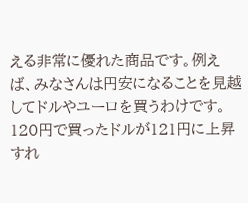える非常に優れた商品です。例えば、みなさんは円安になることを見越してドルやユーロを買うわけです。120円で買ったドルが121円に上昇すれ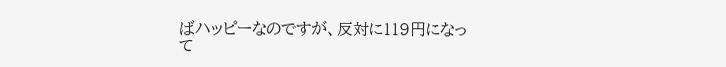ばハッピーなのですが、反対に119円になって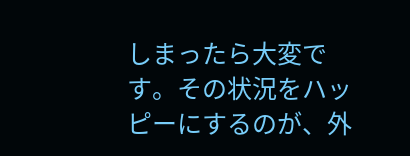しまったら大変です。その状況をハッピーにするのが、外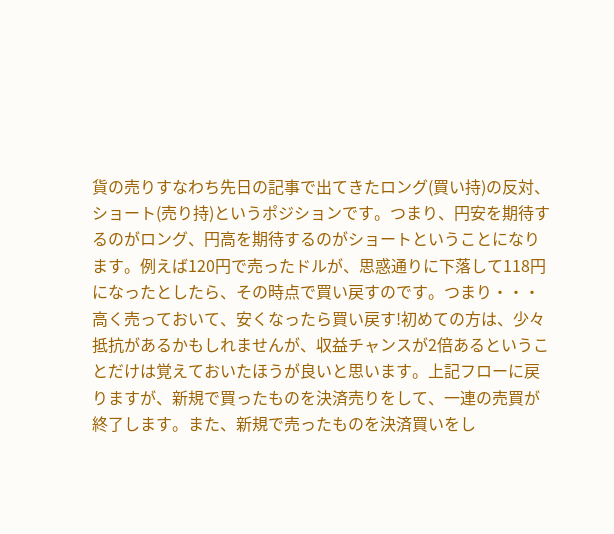貨の売りすなわち先日の記事で出てきたロング(買い持)の反対、ショート(売り持)というポジションです。つまり、円安を期待するのがロング、円高を期待するのがショートということになります。例えば120円で売ったドルが、思惑通りに下落して118円になったとしたら、その時点で買い戻すのです。つまり・・・高く売っておいて、安くなったら買い戻す!初めての方は、少々抵抗があるかもしれませんが、収益チャンスが2倍あるということだけは覚えておいたほうが良いと思います。上記フローに戻りますが、新規で買ったものを決済売りをして、一連の売買が終了します。また、新規で売ったものを決済買いをし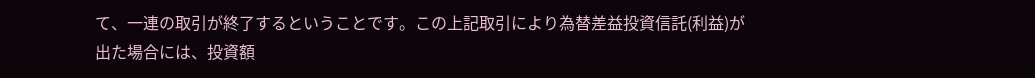て、一連の取引が終了するということです。この上記取引により為替差益投資信託(利益)が出た場合には、投資額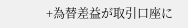+為替差益が取引口座に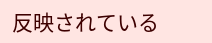反映されている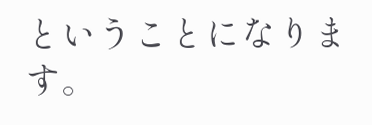ということになります。